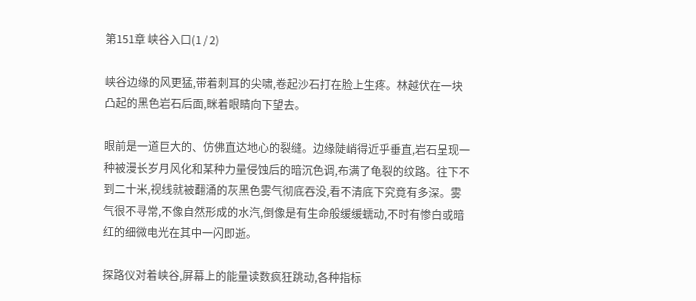第151章 峡谷入口(1 / 2)

峡谷边缘的风更猛,带着刺耳的尖啸,卷起沙石打在脸上生疼。林越伏在一块凸起的黑色岩石后面,眯着眼睛向下望去。

眼前是一道巨大的、仿佛直达地心的裂缝。边缘陡峭得近乎垂直,岩石呈现一种被漫长岁月风化和某种力量侵蚀后的暗沉色调,布满了龟裂的纹路。往下不到二十米,视线就被翻涌的灰黑色雾气彻底吞没,看不清底下究竟有多深。雾气很不寻常,不像自然形成的水汽,倒像是有生命般缓缓蠕动,不时有惨白或暗红的细微电光在其中一闪即逝。

探路仪对着峡谷,屏幕上的能量读数疯狂跳动,各种指标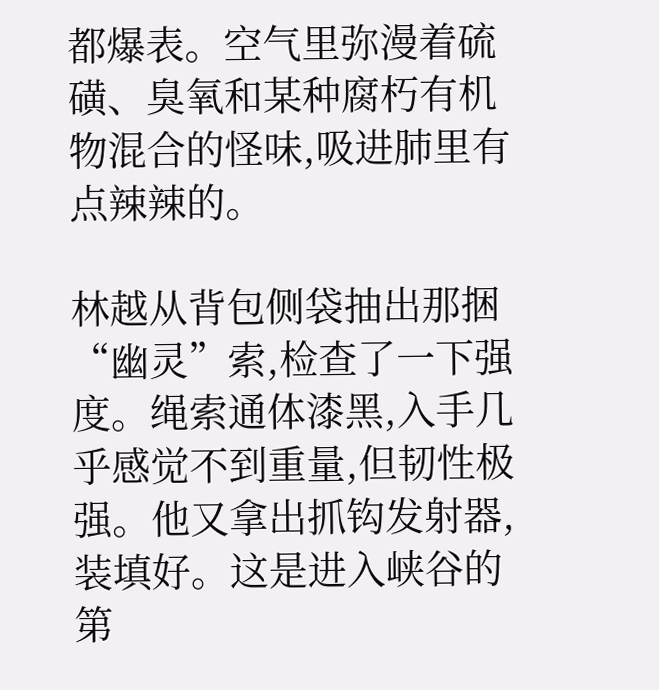都爆表。空气里弥漫着硫磺、臭氧和某种腐朽有机物混合的怪味,吸进肺里有点辣辣的。

林越从背包侧袋抽出那捆“幽灵”索,检查了一下强度。绳索通体漆黑,入手几乎感觉不到重量,但韧性极强。他又拿出抓钩发射器,装填好。这是进入峡谷的第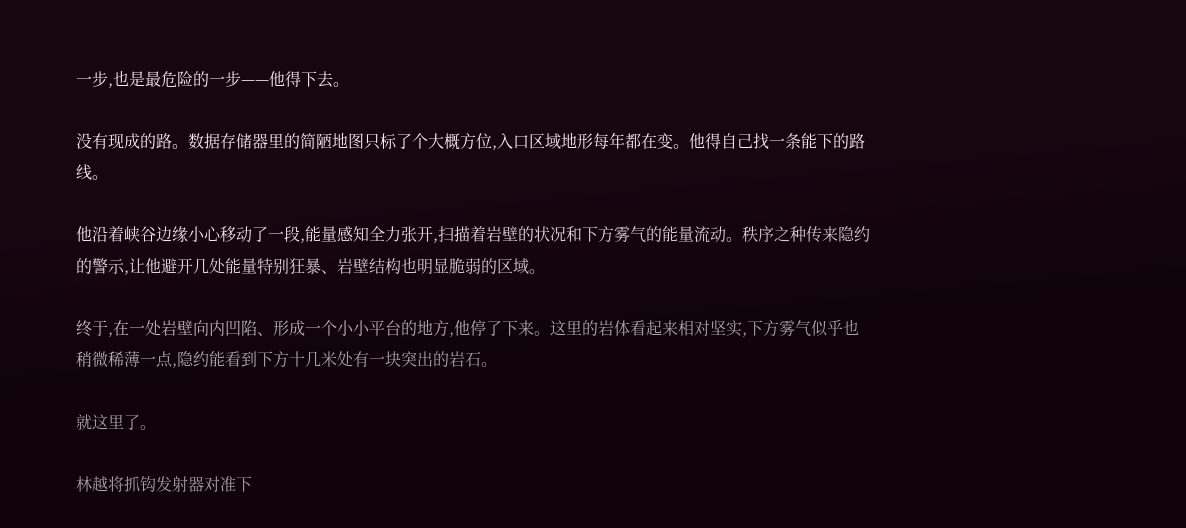一步,也是最危险的一步——他得下去。

没有现成的路。数据存储器里的简陋地图只标了个大概方位,入口区域地形每年都在变。他得自己找一条能下的路线。

他沿着峡谷边缘小心移动了一段,能量感知全力张开,扫描着岩壁的状况和下方雾气的能量流动。秩序之种传来隐约的警示,让他避开几处能量特别狂暴、岩壁结构也明显脆弱的区域。

终于,在一处岩壁向内凹陷、形成一个小小平台的地方,他停了下来。这里的岩体看起来相对坚实,下方雾气似乎也稍微稀薄一点,隐约能看到下方十几米处有一块突出的岩石。

就这里了。

林越将抓钩发射器对准下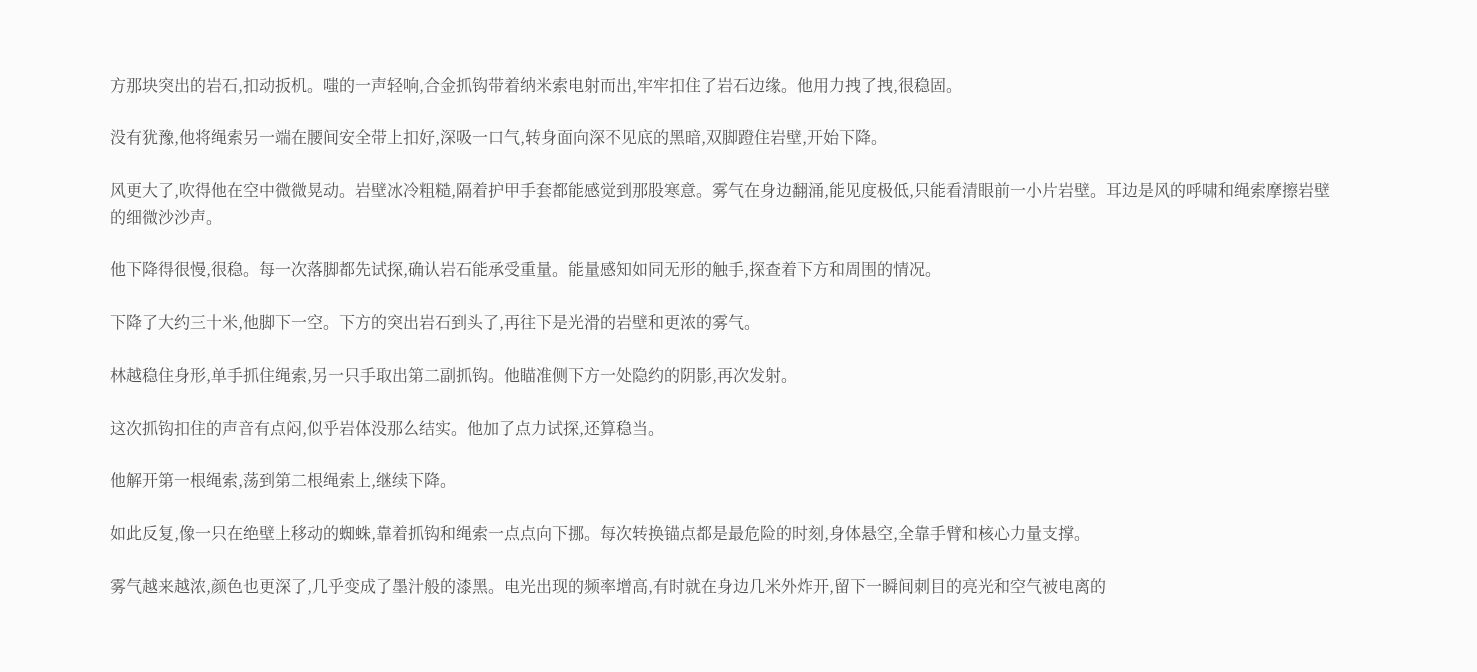方那块突出的岩石,扣动扳机。嗤的一声轻响,合金抓钩带着纳米索电射而出,牢牢扣住了岩石边缘。他用力拽了拽,很稳固。

没有犹豫,他将绳索另一端在腰间安全带上扣好,深吸一口气,转身面向深不见底的黑暗,双脚蹬住岩壁,开始下降。

风更大了,吹得他在空中微微晃动。岩壁冰冷粗糙,隔着护甲手套都能感觉到那股寒意。雾气在身边翻涌,能见度极低,只能看清眼前一小片岩壁。耳边是风的呼啸和绳索摩擦岩壁的细微沙沙声。

他下降得很慢,很稳。每一次落脚都先试探,确认岩石能承受重量。能量感知如同无形的触手,探查着下方和周围的情况。

下降了大约三十米,他脚下一空。下方的突出岩石到头了,再往下是光滑的岩壁和更浓的雾气。

林越稳住身形,单手抓住绳索,另一只手取出第二副抓钩。他瞄准侧下方一处隐约的阴影,再次发射。

这次抓钩扣住的声音有点闷,似乎岩体没那么结实。他加了点力试探,还算稳当。

他解开第一根绳索,荡到第二根绳索上,继续下降。

如此反复,像一只在绝壁上移动的蜘蛛,靠着抓钩和绳索一点点向下挪。每次转换锚点都是最危险的时刻,身体悬空,全靠手臂和核心力量支撑。

雾气越来越浓,颜色也更深了,几乎变成了墨汁般的漆黑。电光出现的频率增高,有时就在身边几米外炸开,留下一瞬间刺目的亮光和空气被电离的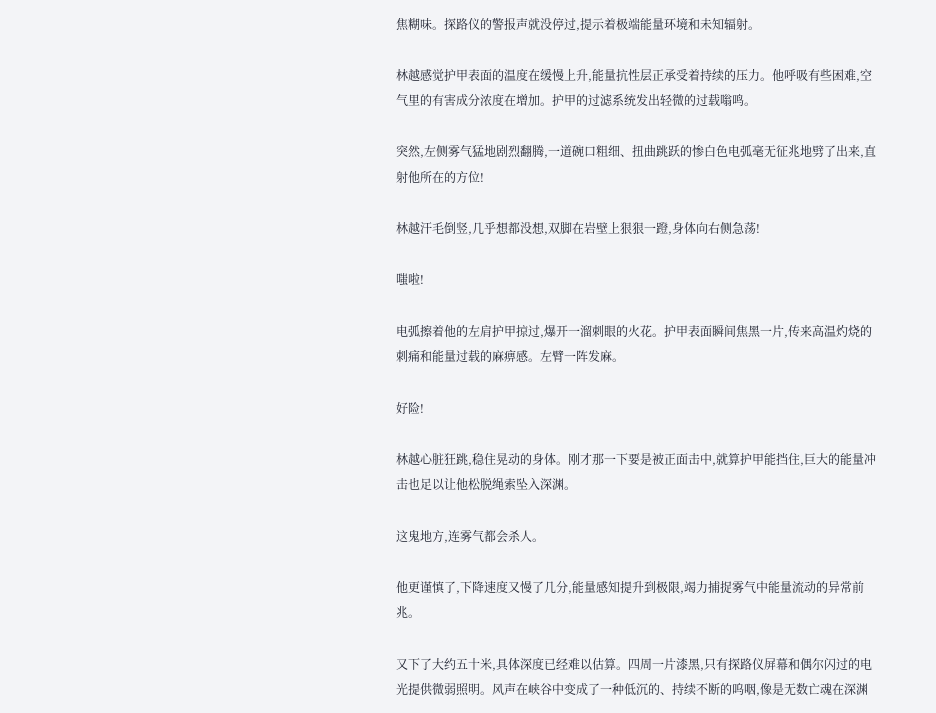焦糊味。探路仪的警报声就没停过,提示着极端能量环境和未知辐射。

林越感觉护甲表面的温度在缓慢上升,能量抗性层正承受着持续的压力。他呼吸有些困难,空气里的有害成分浓度在增加。护甲的过滤系统发出轻微的过载嗡鸣。

突然,左侧雾气猛地剧烈翻腾,一道碗口粗细、扭曲跳跃的惨白色电弧毫无征兆地劈了出来,直射他所在的方位!

林越汗毛倒竖,几乎想都没想,双脚在岩壁上狠狠一蹬,身体向右侧急荡!

嗤啦!

电弧擦着他的左肩护甲掠过,爆开一溜刺眼的火花。护甲表面瞬间焦黑一片,传来高温灼烧的刺痛和能量过载的麻痹感。左臂一阵发麻。

好险!

林越心脏狂跳,稳住晃动的身体。刚才那一下要是被正面击中,就算护甲能挡住,巨大的能量冲击也足以让他松脱绳索坠入深渊。

这鬼地方,连雾气都会杀人。

他更谨慎了,下降速度又慢了几分,能量感知提升到极限,竭力捕捉雾气中能量流动的异常前兆。

又下了大约五十米,具体深度已经难以估算。四周一片漆黑,只有探路仪屏幕和偶尔闪过的电光提供微弱照明。风声在峡谷中变成了一种低沉的、持续不断的呜咽,像是无数亡魂在深渊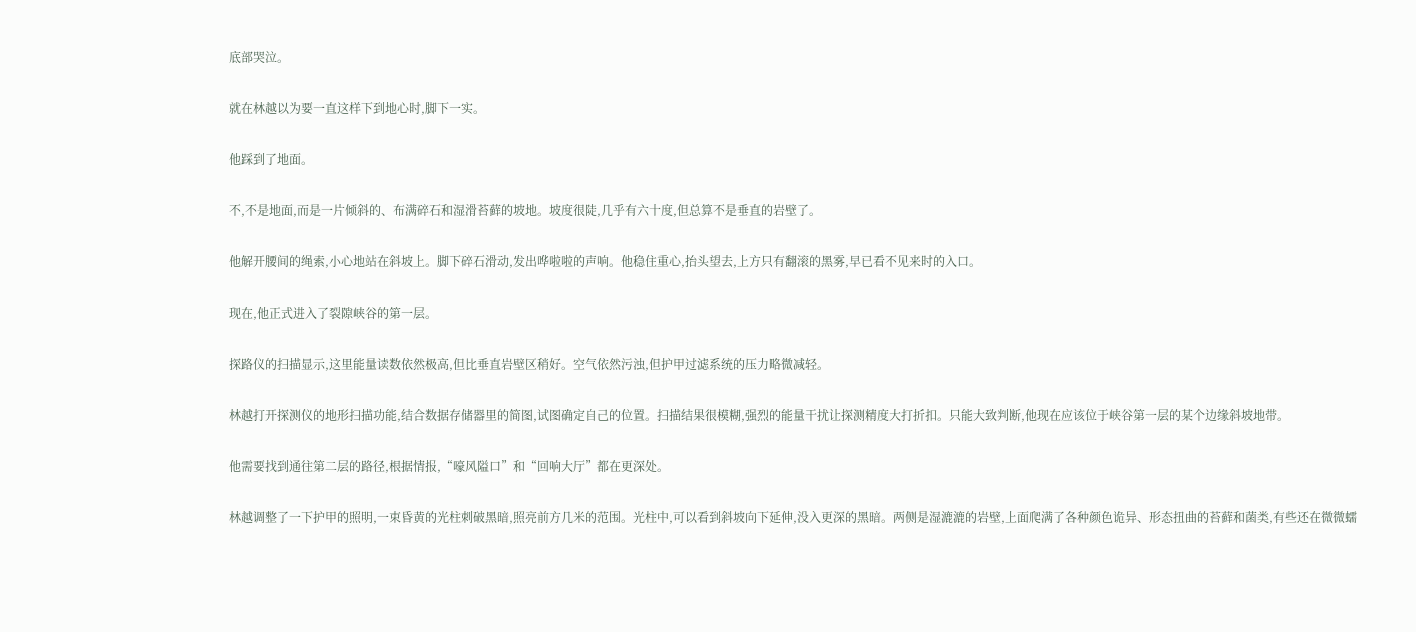底部哭泣。

就在林越以为要一直这样下到地心时,脚下一实。

他踩到了地面。

不,不是地面,而是一片倾斜的、布满碎石和湿滑苔藓的坡地。坡度很陡,几乎有六十度,但总算不是垂直的岩壁了。

他解开腰间的绳索,小心地站在斜坡上。脚下碎石滑动,发出哗啦啦的声响。他稳住重心,抬头望去,上方只有翻滚的黑雾,早已看不见来时的入口。

现在,他正式进入了裂隙峡谷的第一层。

探路仪的扫描显示,这里能量读数依然极高,但比垂直岩壁区稍好。空气依然污浊,但护甲过滤系统的压力略微减轻。

林越打开探测仪的地形扫描功能,结合数据存储器里的简图,试图确定自己的位置。扫描结果很模糊,强烈的能量干扰让探测精度大打折扣。只能大致判断,他现在应该位于峡谷第一层的某个边缘斜坡地带。

他需要找到通往第二层的路径,根据情报,“嚎风隘口”和“回响大厅”都在更深处。

林越调整了一下护甲的照明,一束昏黄的光柱刺破黑暗,照亮前方几米的范围。光柱中,可以看到斜坡向下延伸,没入更深的黑暗。两侧是湿漉漉的岩壁,上面爬满了各种颜色诡异、形态扭曲的苔藓和菌类,有些还在微微蠕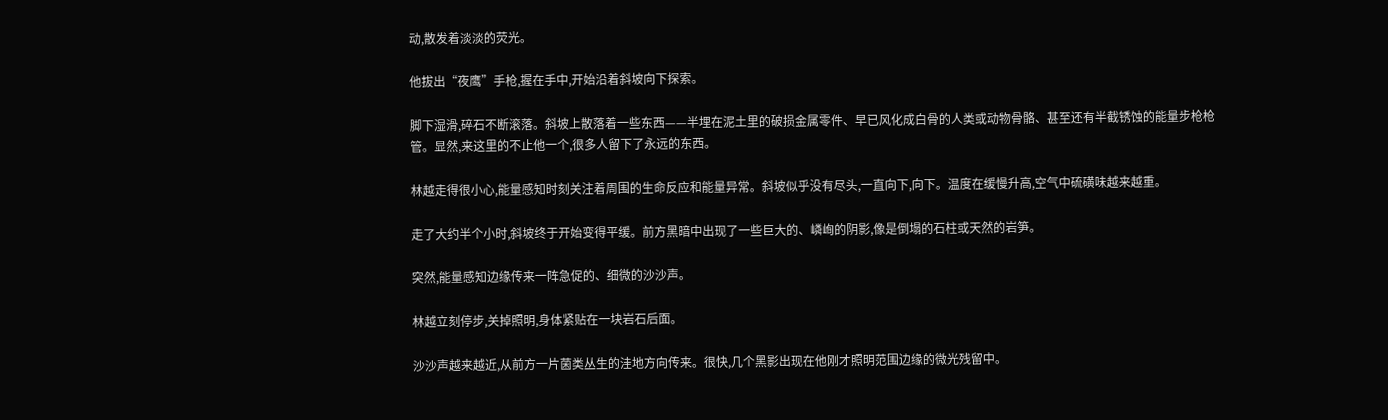动,散发着淡淡的荧光。

他拔出“夜鹰”手枪,握在手中,开始沿着斜坡向下探索。

脚下湿滑,碎石不断滚落。斜坡上散落着一些东西——半埋在泥土里的破损金属零件、早已风化成白骨的人类或动物骨骼、甚至还有半截锈蚀的能量步枪枪管。显然,来这里的不止他一个,很多人留下了永远的东西。

林越走得很小心,能量感知时刻关注着周围的生命反应和能量异常。斜坡似乎没有尽头,一直向下,向下。温度在缓慢升高,空气中硫磺味越来越重。

走了大约半个小时,斜坡终于开始变得平缓。前方黑暗中出现了一些巨大的、嶙峋的阴影,像是倒塌的石柱或天然的岩笋。

突然,能量感知边缘传来一阵急促的、细微的沙沙声。

林越立刻停步,关掉照明,身体紧贴在一块岩石后面。

沙沙声越来越近,从前方一片菌类丛生的洼地方向传来。很快,几个黑影出现在他刚才照明范围边缘的微光残留中。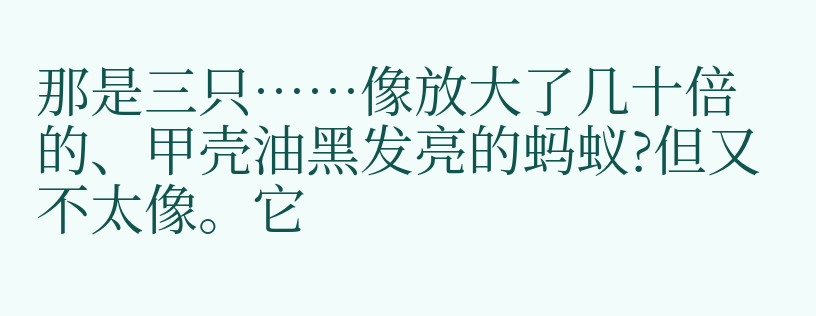那是三只……像放大了几十倍的、甲壳油黑发亮的蚂蚁?但又不太像。它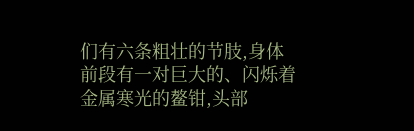们有六条粗壮的节肢,身体前段有一对巨大的、闪烁着金属寒光的鳌钳,头部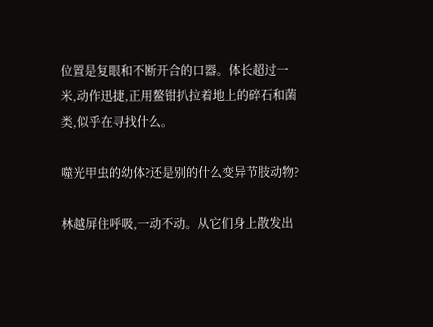位置是复眼和不断开合的口器。体长超过一米,动作迅捷,正用鳌钳扒拉着地上的碎石和菌类,似乎在寻找什么。

噬光甲虫的幼体?还是别的什么变异节肢动物?

林越屏住呼吸,一动不动。从它们身上散发出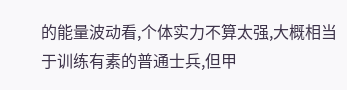的能量波动看,个体实力不算太强,大概相当于训练有素的普通士兵,但甲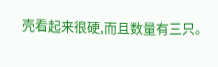壳看起来很硬,而且数量有三只。